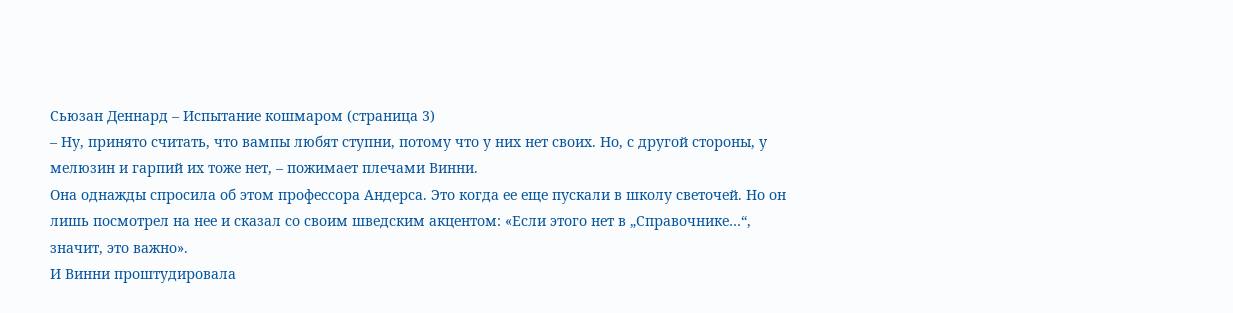Сьюзан Деннард – Испытание кошмаром (страница 3)
– Ну, принято считать, что вампы любят ступни, потому что у них нет своих. Но, с другой стороны, у мелюзин и гарпий их тоже нет, – пожимает плечами Винни.
Она однажды спросила об этом профессора Андерса. Это когда ее еще пускали в школу светочей. Но он лишь посмотрел на нее и сказал со своим шведским акцентом: «Если этого нет в „Справочнике…“, значит, это важно».
И Винни проштудировала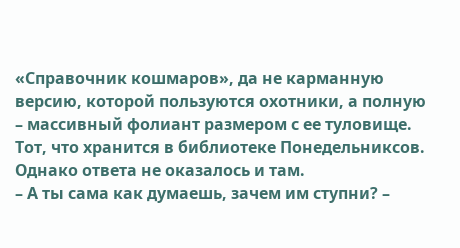«Справочник кошмаров», да не карманную версию, которой пользуются охотники, а полную – массивный фолиант размером с ее туловище. Тот, что хранится в библиотеке Понедельниксов. Однако ответа не оказалось и там.
– А ты сама как думаешь, зачем им ступни? –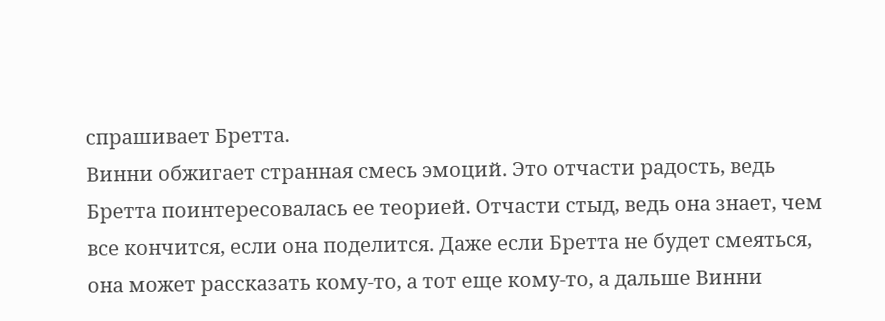спрашивает Бретта.
Винни обжигает странная смесь эмоций. Это отчасти радость, ведь Бретта поинтересовалась ее теорией. Отчасти стыд, ведь она знает, чем все кончится, если она поделится. Даже если Бретта не будет смеяться, она может рассказать кому-то, а тот еще кому-то, а дальше Винни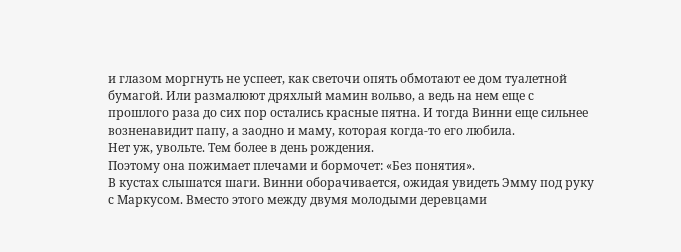и глазом моргнуть не успеет, как светочи опять обмотают ее дом туалетной бумагой. Или размалюют дряхлый мамин вольво, а ведь на нем еще с прошлого раза до сих пор остались красные пятна. И тогда Винни еще сильнее возненавидит папу, а заодно и маму, которая когда-то его любила.
Нет уж, увольте. Тем более в день рождения.
Поэтому она пожимает плечами и бормочет: «Без понятия».
В кустах слышатся шаги. Винни оборачивается, ожидая увидеть Эмму под руку с Маркусом. Вместо этого между двумя молодыми деревцами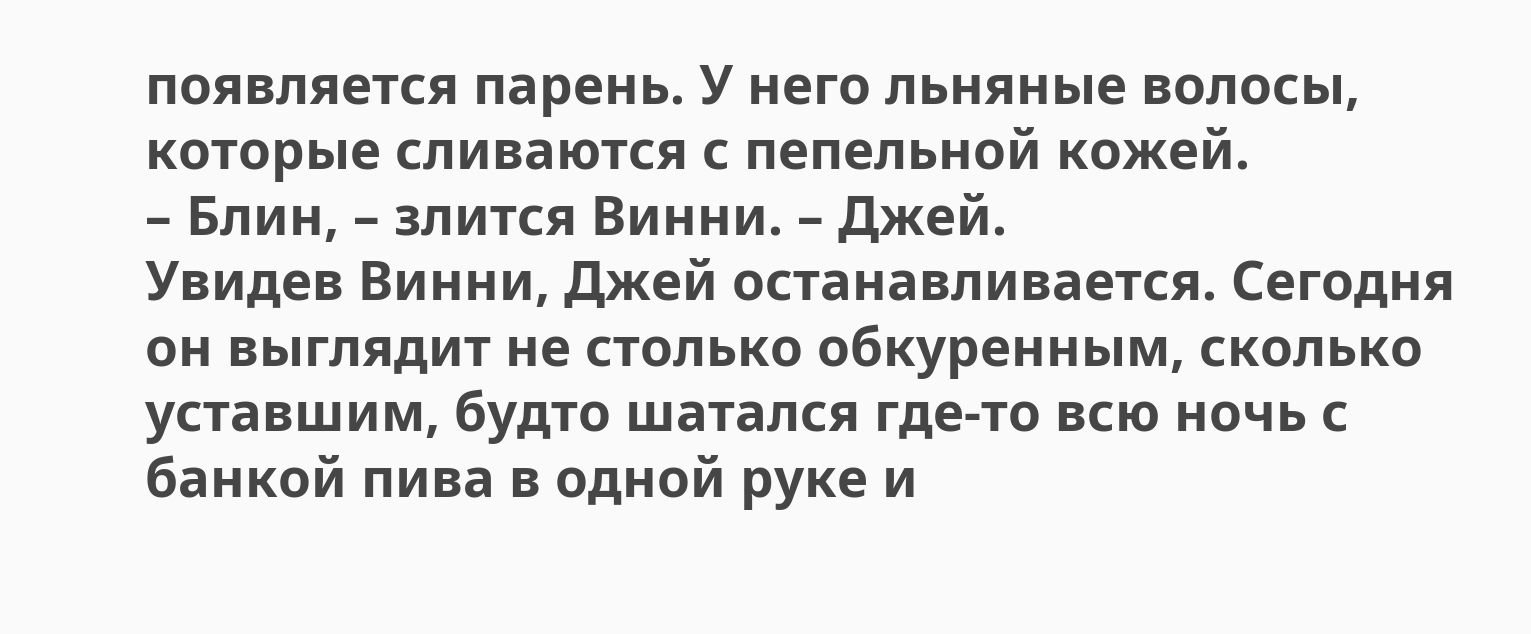появляется парень. У него льняные волосы, которые сливаются с пепельной кожей.
– Блин, – злится Винни. – Джей.
Увидев Винни, Джей останавливается. Сегодня он выглядит не столько обкуренным, сколько уставшим, будто шатался где-то всю ночь с банкой пива в одной руке и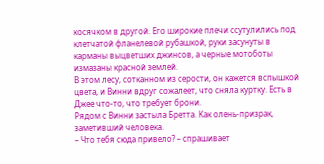косячком в другой. Его широкие плечи ссутулились под клетчатой фланелевой рубашкой, руки засунуты в карманы выцветших джинсов, а черные мотоботы измазаны красной землей.
В этом лесу, сотканном из серости, он кажется вспышкой цвета, и Винни вдруг сожалеет, что сняла куртку. Есть в Джее что-то, что требует брони.
Рядом с Винни застыла Бретта. Как олень-призрак, заметивший человека.
– Что тебя сюда привело? – спрашивает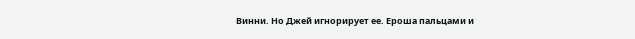Винни. Но Джей игнорирует ее. Ероша пальцами и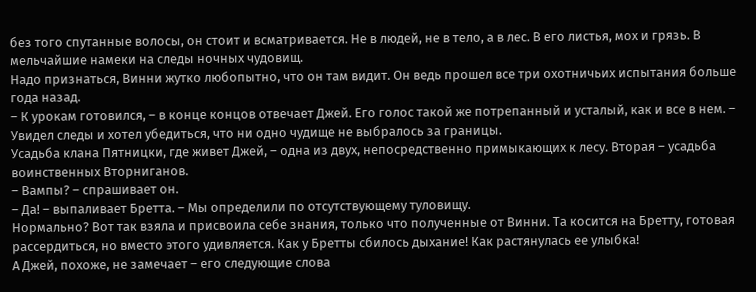без того спутанные волосы, он стоит и всматривается. Не в людей, не в тело, а в лес. В его листья, мох и грязь. В мельчайшие намеки на следы ночных чудовищ.
Надо признаться, Винни жутко любопытно, что он там видит. Он ведь прошел все три охотничьих испытания больше года назад.
– К урокам готовился, – в конце концов отвечает Джей. Его голос такой же потрепанный и усталый, как и все в нем. – Увидел следы и хотел убедиться, что ни одно чудище не выбралось за границы.
Усадьба клана Пятницки, где живет Джей, – одна из двух, непосредственно примыкающих к лесу. Вторая – усадьба воинственных Вторниганов.
– Вампы? – спрашивает он.
– Да! – выпаливает Бретта. – Мы определили по отсутствующему туловищу.
Нормально? Вот так взяла и присвоила себе знания, только что полученные от Винни. Та косится на Бретту, готовая рассердиться, но вместо этого удивляется. Как у Бретты сбилось дыхание! Как растянулась ее улыбка!
А Джей, похоже, не замечает – его следующие слова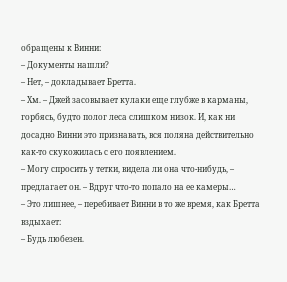обращены к Винни:
– Документы нашли?
– Нет, – докладывает Бретта.
– Хм. – Джей засовывает кулаки еще глубже в карманы, горбясь, будто полог леса слишком низок. И, как ни досадно Винни это признавать, вся поляна действительно как-то скукожилась с его появлением.
– Могу спросить у тетки, видела ли она что-нибудь, – предлагает он. – Вдруг что-то попало на ее камеры…
– Это лишнее, – перебивает Винни в то же время, как Бретта вздыхает:
– Будь любезен.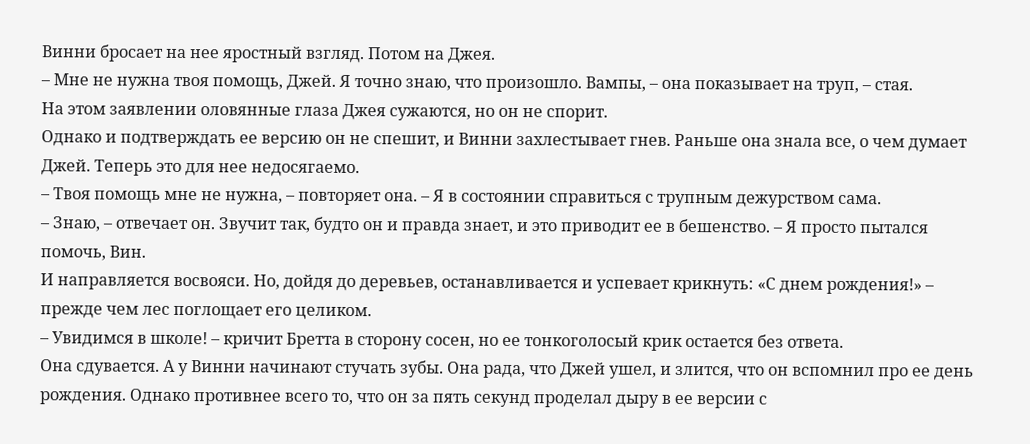Винни бросает на нее яростный взгляд. Потом на Джея.
– Мне не нужна твоя помощь, Джей. Я точно знаю, что произошло. Вампы, – она показывает на труп, – стая.
На этом заявлении оловянные глаза Джея сужаются, но он не спорит.
Однако и подтверждать ее версию он не спешит, и Винни захлестывает гнев. Раньше она знала все, о чем думает Джей. Теперь это для нее недосягаемо.
– Твоя помощь мне не нужна, – повторяет она. – Я в состоянии справиться с трупным дежурством сама.
– Знаю, – отвечает он. Звучит так, будто он и правда знает, и это приводит ее в бешенство. – Я просто пытался помочь, Вин.
И направляется восвояси. Но, дойдя до деревьев, останавливается и успевает крикнуть: «С днем рождения!» – прежде чем лес поглощает его целиком.
– Увидимся в школе! – кричит Бретта в сторону сосен, но ее тонкоголосый крик остается без ответа.
Она сдувается. А у Винни начинают стучать зубы. Она рада, что Джей ушел, и злится, что он вспомнил про ее день рождения. Однако противнее всего то, что он за пять секунд проделал дыру в ее версии с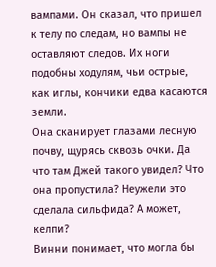вампами. Он сказал, что пришел к телу по следам, но вампы не оставляют следов. Их ноги подобны ходулям, чьи острые, как иглы, кончики едва касаются земли.
Она сканирует глазами лесную почву, щурясь сквозь очки. Да что там Джей такого увидел? Что она пропустила? Неужели это сделала сильфида? А может, келпи?
Винни понимает, что могла бы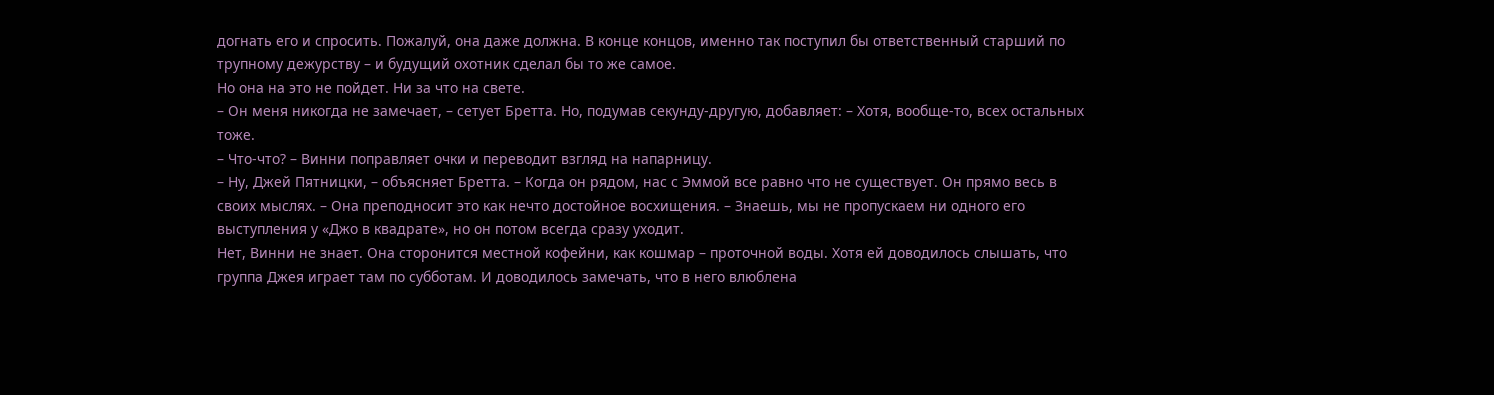догнать его и спросить. Пожалуй, она даже должна. В конце концов, именно так поступил бы ответственный старший по трупному дежурству – и будущий охотник сделал бы то же самое.
Но она на это не пойдет. Ни за что на свете.
– Он меня никогда не замечает, – сетует Бретта. Но, подумав секунду-другую, добавляет: – Хотя, вообще-то, всех остальных тоже.
– Что-что? – Винни поправляет очки и переводит взгляд на напарницу.
– Ну, Джей Пятницки, – объясняет Бретта. – Когда он рядом, нас с Эммой все равно что не существует. Он прямо весь в своих мыслях. – Она преподносит это как нечто достойное восхищения. – Знаешь, мы не пропускаем ни одного его выступления у «Джо в квадрате», но он потом всегда сразу уходит.
Нет, Винни не знает. Она сторонится местной кофейни, как кошмар – проточной воды. Хотя ей доводилось слышать, что группа Джея играет там по субботам. И доводилось замечать, что в него влюблена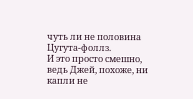чуть ли не половина Цугута-фоллз.
И это просто смешно, ведь Джей, похоже, ни капли не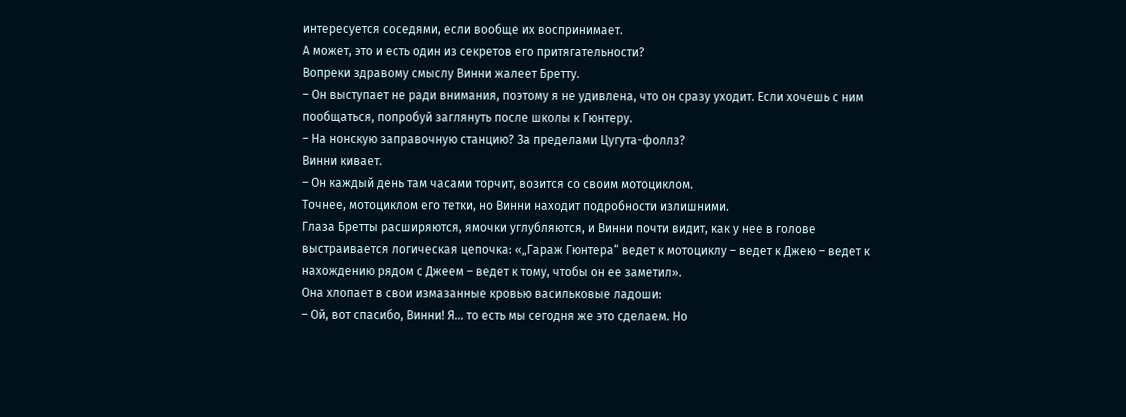интересуется соседями, если вообще их воспринимает.
А может, это и есть один из секретов его притягательности?
Вопреки здравому смыслу Винни жалеет Бретту.
– Он выступает не ради внимания, поэтому я не удивлена, что он сразу уходит. Если хочешь с ним пообщаться, попробуй заглянуть после школы к Гюнтеру.
– На нонскую заправочную станцию? За пределами Цугута-фоллз?
Винни кивает.
– Он каждый день там часами торчит, возится со своим мотоциклом.
Точнее, мотоциклом его тетки, но Винни находит подробности излишними.
Глаза Бретты расширяются, ямочки углубляются, и Винни почти видит, как у нее в голове выстраивается логическая цепочка: «„Гараж Гюнтера“ ведет к мотоциклу – ведет к Джею – ведет к нахождению рядом с Джеем – ведет к тому, чтобы он ее заметил».
Она хлопает в свои измазанные кровью васильковые ладоши:
– Ой, вот спасибо, Винни! Я… то есть мы сегодня же это сделаем. Но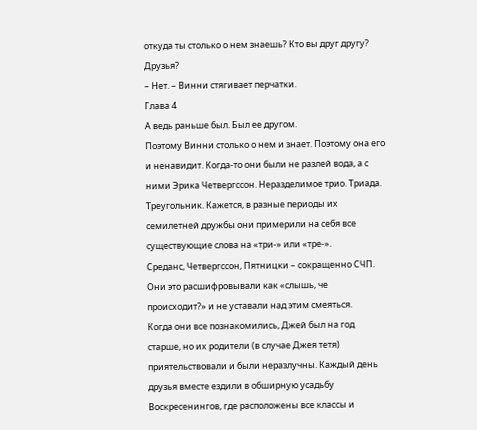откуда ты столько о нем знаешь? Кто вы друг другу? Друзья?
– Нет. – Винни стягивает перчатки.
Глава 4
А ведь раньше был. Был ее другом.
Поэтому Винни столько о нем и знает. Поэтому она его и ненавидит. Когда-то они были не разлей вода, а с ними Эрика Четвергссон. Неразделимое трио. Триада. Треугольник. Кажется, в разные периоды их семилетней дружбы они примерили на себя все существующие слова на «три-» или «тре-».
Среданс, Четвергссон, Пятницки – сокращенно СЧП. Они это расшифровывали как «слышь, че происходит?» и не уставали над этим смеяться.
Когда они все познакомились, Джей был на год старше, но их родители (в случае Джея тетя) приятельствовали и были неразлучны. Каждый день друзья вместе ездили в обширную усадьбу Воскресенингов, где расположены все классы и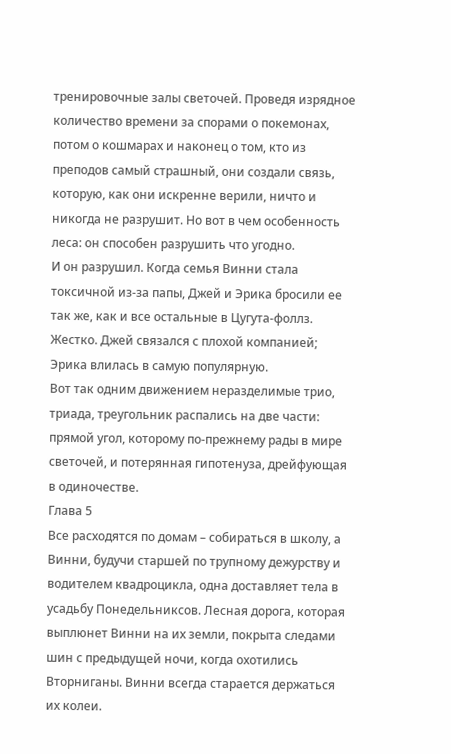тренировочные залы светочей. Проведя изрядное количество времени за спорами о покемонах, потом о кошмарах и наконец о том, кто из преподов самый страшный, они создали связь, которую, как они искренне верили, ничто и никогда не разрушит. Но вот в чем особенность леса: он способен разрушить что угодно.
И он разрушил. Когда семья Винни стала токсичной из-за папы, Джей и Эрика бросили ее так же, как и все остальные в Цугута-фоллз. Жестко. Джей связался с плохой компанией; Эрика влилась в самую популярную.
Вот так одним движением неразделимые трио, триада, треугольник распались на две части: прямой угол, которому по-прежнему рады в мире светочей, и потерянная гипотенуза, дрейфующая в одиночестве.
Глава 5
Все расходятся по домам – собираться в школу, а Винни, будучи старшей по трупному дежурству и водителем квадроцикла, одна доставляет тела в усадьбу Понедельниксов. Лесная дорога, которая выплюнет Винни на их земли, покрыта следами шин с предыдущей ночи, когда охотились Вторниганы. Винни всегда старается держаться их колеи.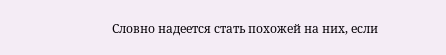Словно надеется стать похожей на них, если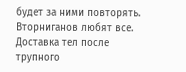будет за ними повторять.
Вторниганов любят все.
Доставка тел после трупного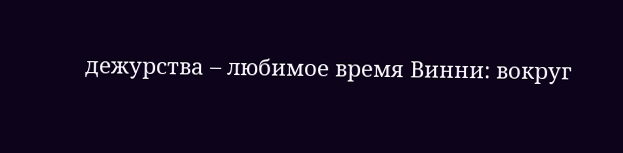дежурства – любимое время Винни: вокруг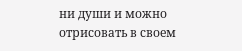ни души и можно отрисовать в своем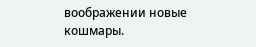воображении новые кошмары.